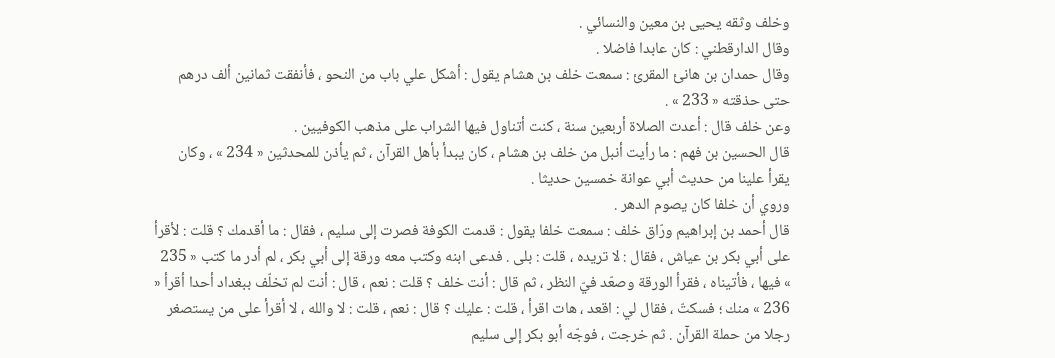وخلف وثقه يحيى بن معين والنسائي .
وقال الدارقطني : كان عابدا فاضلا .
وقال حمدان بن هانئ المقرئ : سمعت خلف بن هشام يقول : أشكل علي باب من النحو ، فأنفقت ثمانين ألف درهم حتى حذقته « 233 » .
وعن خلف قال : أعدت الصلاة أربعين سنة ، كنت أتناول فيها الشراب على مذهب الكوفيين .
قال الحسين بن فهم : ما رأيت أنبل من خلف بن هشام ، كان يبدأ بأهل القرآن ، ثم يأذن للمحدثين « 234 » ، وكان يقرأ علينا من حديث أبي عوانة خمسين حديثا .
وروي أن خلفا كان يصوم الدهر .
قال أحمد بن إبراهيم ورّاق خلف : سمعت خلفا يقول : قدمت الكوفة فصرت إلى سليم ، فقال : ما أقدمك ؟ قلت : لأقرأ على أبي بكر بن عياش ، فقال : لا تريده ، قلت : بلى . فدعى ابنه وكتب معه ورقة إلى أبي بكر ، لم أدر ما كتب « 235 » فيها ، فأتيناه ، فقرأ الورقة وصعّد فيّ النظر ، ثم قال : أنت خلف ؟ قلت : نعم ، قال : أنت لم تخلّف ببغداد أحدا أقرأ « 236 » منك ؛ فسكتّ ، فقال لي : اقعد ، هات اقرأ ، قلت : عليك ؟ قال : نعم ، قلت : لا والله ، لا أقرأ على من يستصغر رجلا من حملة القرآن . ثم خرجت ، فوجّه أبو بكر إلى سليم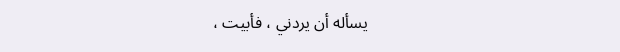يسأله أن يردني ، فأبيت ،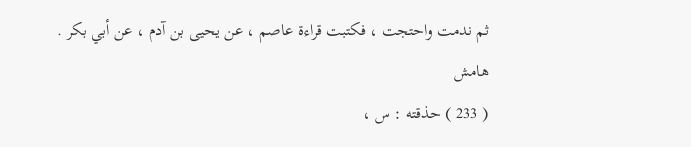ثم ندمت واحتجت ، فكتبت قراءة عاصم ، عن يحيى بن آدم ، عن أبي بكر .
هامش
( 233 ) حذقته : س ،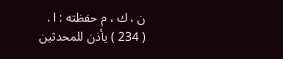ن ، ك ، م حفظته : ا .
( 234 ) يأذن للمحدثين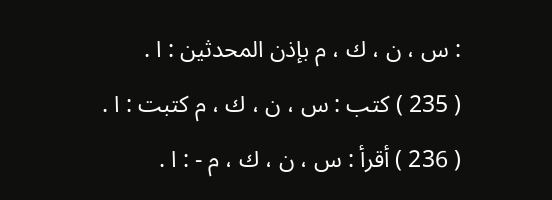: س ، ن ، ك ، م بإذن المحدثين : ا .
( 235 ) كتب : س ، ن ، ك ، م كتبت : ا .
( 236 ) أقرأ : س ، ن ، ك ، م - : ا .